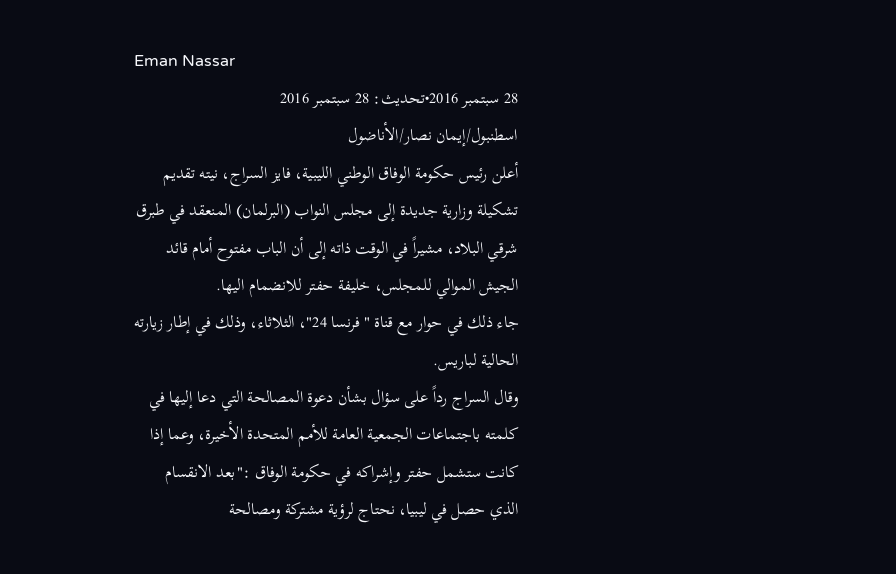Eman Nassar
28 سبتمبر 2016•تحديث: 28 سبتمبر 2016
اسطنبول/إيمان نصار/الأناضول
أعلن رئيس حكومة الوفاق الوطني الليبية، فايز السراج، نيته تقديم تشكيلة وزارية جديدة إلى مجلس النواب (البرلمان) المنعقد في طبرق شرقي البلاد، مشيراً في الوقت ذاته إلى أن الباب مفتوح أمام قائد الجيش الموالي للمجلس، خليفة حفتر للانضمام اليها.
جاء ذلك في حوار مع قناة "فرنسا 24"، الثلاثاء، وذلك في إطار زيارته الحالية لباريس.
وقال السراج رداً على سؤال بشأن دعوة المصالحة التي دعا إليها في كلمته باجتماعات الجمعية العامة للأمم المتحدة الأخيرة، وعما إذا كانت ستشمل حفتر وإشراكه في حكومة الوفاق :"بعد الانقسام الذي حصل في ليبيا، نحتاج لرؤية مشتركة ومصالحة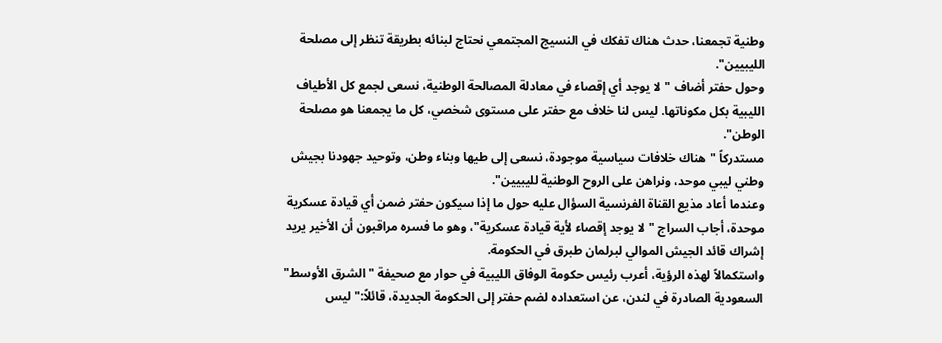وطنية تجمعنا، حدث هناك تفكك في النسيج المجتمعي نحتاج لبنائه بطريقة تنظر إلى مصلحة الليبيين".
وحول حفتر أضاف "لا يوجد أي إقصاء في معادلة المصالحة الوطنية، نسعى لجمع كل الأطياف الليبية بكل مكوناتها. ليس لنا خلاف مع حفتر على مستوى شخصي، كل ما يجمعنا هو مصلحة الوطن".
مستدركاً "هناك خلافات سياسية موجودة، نسعى إلى طيها وبناء وطن، وتوحيد جهودنا بجيش وطني ليبي موحد، ونراهن على الروح الوطنية لليبيين".
وعندما أعاد مذيع القناة الفرنسية السؤال عليه حول ما إذا سيكون حفتر ضمن أي قيادة عسكرية موحدة، أجاب السراج "لا يوجد إقصاء لأية قيادة عسكرية"، وهو ما فسره مراقبون أن الأخير يريد إشراك قائد الجيش الموالي لبرلمان طبرق في الحكومة.
واستكمالاً لهذه الرؤية، أعرب رئيس حكومة الوفاق الليبية في حوار مع صحيفة "الشرق الأوسط" السعودية الصادرة في لندن، عن استعداده لضم حفتر إلى الحكومة الجديدة، قائلاً:"ليس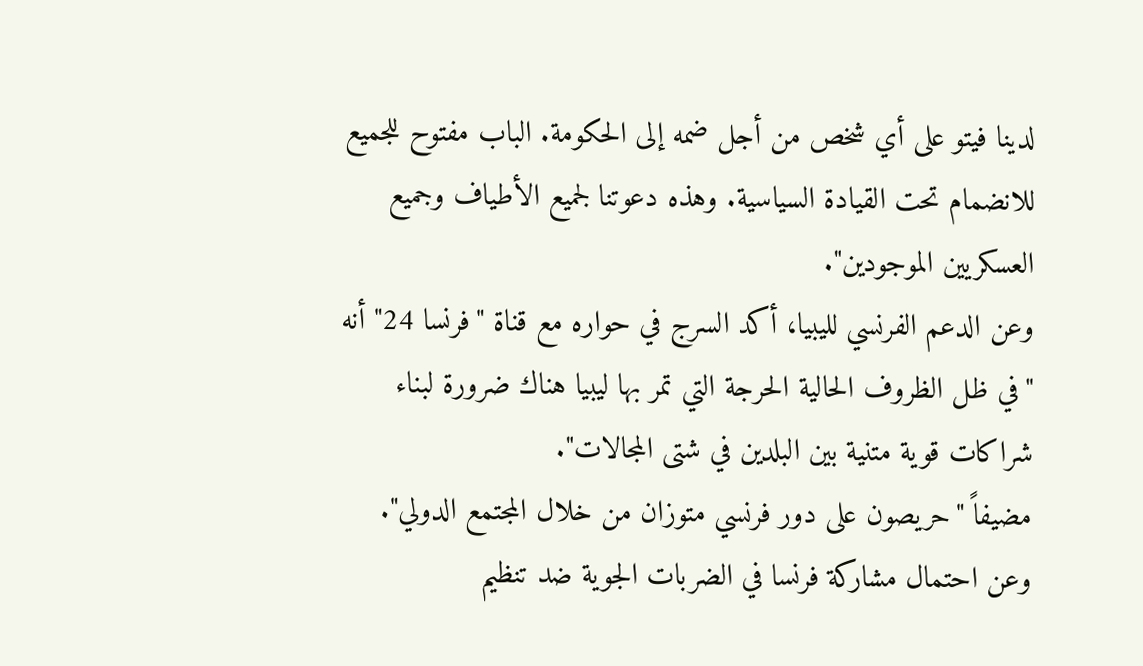لدينا فيتو على أي شخص من أجل ضمه إلى الحكومة. الباب مفتوح للجميع للانضمام تحت القيادة السياسية. وهذه دعوتنا لجميع الأطياف وجميع العسكريين الموجودين".
وعن الدعم الفرنسي لليبيا، أكد السرج في حواره مع قناة "فرنسا 24" أنه "في ظل الظروف الحالية الحرجة التي تمر بها ليبيا هناك ضرورة لبناء شراكات قوية متنية بين البلدين في شتى المجالات".
مضيفاً "حريصون على دور فرنسي متوزان من خلال المجتمع الدولي".
وعن احتمال مشاركة فرنسا في الضربات الجوية ضد تنظيم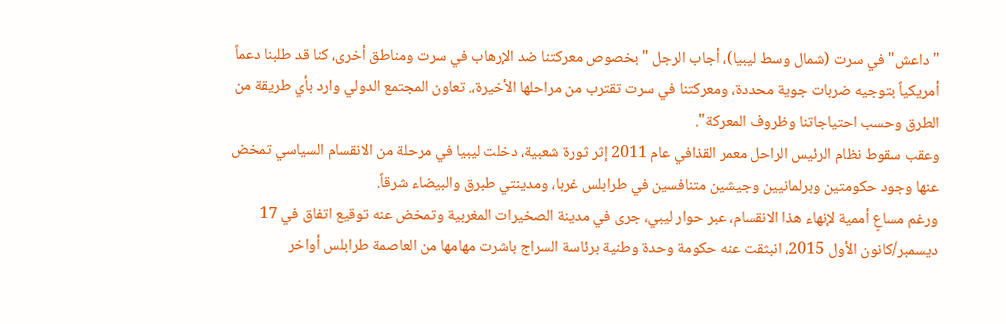"داعش" في سرت (شمال وسط ليبيا)، أجاب الرجل "بخصوص معركتنا ضد الإرهاب في سرت ومناطق أخرى، كنا قد طلبنا دعماً أمريكياً بتوجيه ضربات جوية محددة، ومعركتنا في سرت تقترب من مراحلها الأخيرة،. تعاون المجتمع الدولي وارد بأي طريقة من الطرق وحسب احتياجاتنا وظروف المعركة".
وعقب سقوط نظام الرئيس الراحل معمر القذافي عام 2011 إثر ثورة شعبية، دخلت ليبيا في مرحلة من الانقسام السياسي تمخض عنها وجود حكومتين وبرلمانيين وجيشين متنافسين في طرابلس غربا، ومدينتي طبرق والبيضاء شرقاً.
ورغم مساعٍ أممية لإنهاء هذا الانقسام، عبر حوار ليبي، جرى في مدينة الصخيرات المغربية وتمخض عنه توقيع اتفاق في 17 ديسمبر/كانون الأول 2015، انبثقت عنه حكومة وحدة وطنية برئاسة السراج باشرت مهامها من العاصمة طرابلس أواخر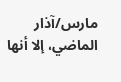مارس/آذار الماضي، إلا أنها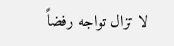لا تزال تواجه رفضاً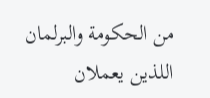من الحكومة والبرلمان اللذين يعملان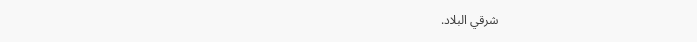شرقي البلاد.